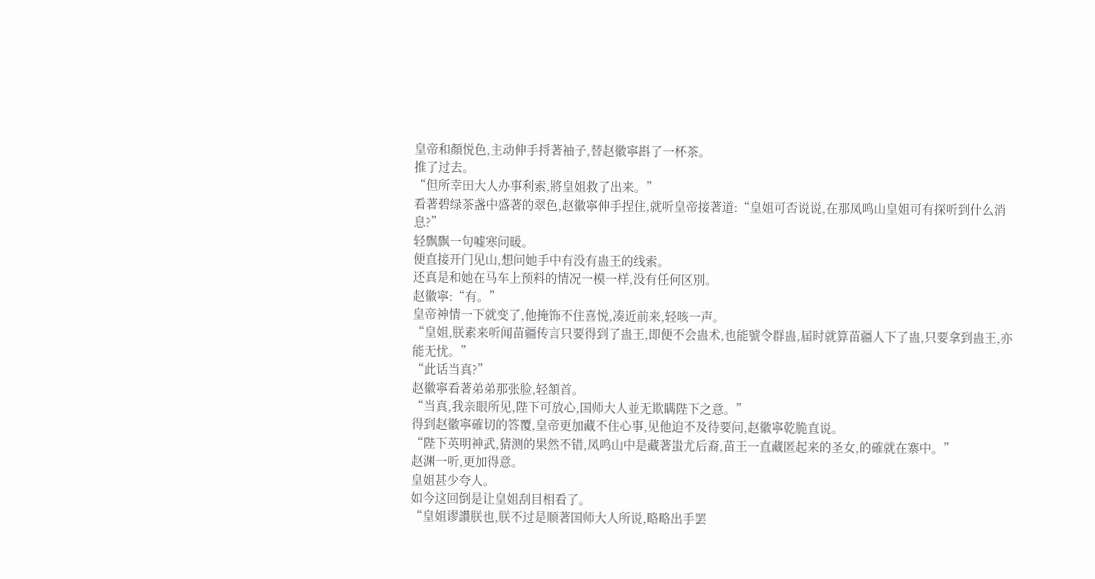皇帝和顏悦色,主动伸手捋著袖子,替赵徽寧斟了一杯茶。
推了过去。
“但所幸田大人办事利索,將皇姐救了出来。”
看著碧绿茶盏中盛著的翠色,赵徽寧伸手捏住,就听皇帝接著道:“皇姐可否说说,在那凤鸣山皇姐可有探听到什么消息?”
轻飘飘一句嘘寒问暖。
便直接开门见山,想问她手中有没有蛊王的线索。
还真是和她在马车上预料的情况一模一样,没有任何区別。
赵徽寧:“有。”
皇帝神情一下就变了,他掩饰不住喜悦,凑近前来,轻咳一声。
“皇姐,朕素来听闻苗疆传言只要得到了蛊王,即便不会蛊术,也能號令群蛊,届时就算苗疆人下了蛊,只要拿到蛊王,亦能无忧。”
“此话当真?”
赵徽寧看著弟弟那张脸,轻頷首。
“当真,我亲眼所见,陛下可放心,国师大人並无欺瞒陛下之意。”
得到赵徽寧確切的答覆,皇帝更加藏不住心事,见他迫不及待要问,赵徽寧乾脆直说。
“陛下英明神武,猜测的果然不错,凤鸣山中是藏著蚩尤后裔,苗王一直藏匿起来的圣女,的確就在寨中。”
赵渊一听,更加得意。
皇姐甚少夸人。
如今这回倒是让皇姐刮目相看了。
“皇姐谬讚朕也,朕不过是顺著国师大人所说,略略出手罢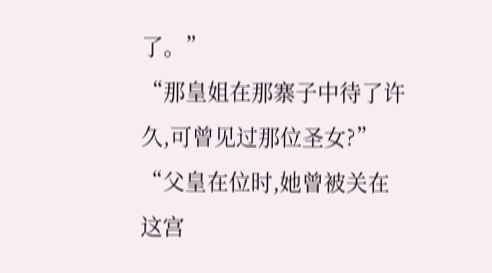了。”
“那皇姐在那寨子中待了许久,可曾见过那位圣女?”
“父皇在位时,她曾被关在这宫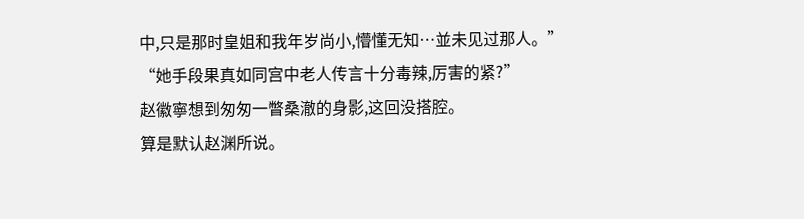中,只是那时皇姐和我年岁尚小,懵懂无知…並未见过那人。”
“她手段果真如同宫中老人传言十分毒辣,厉害的紧?”
赵徽寧想到匆匆一瞥桑澈的身影,这回没搭腔。
算是默认赵渊所说。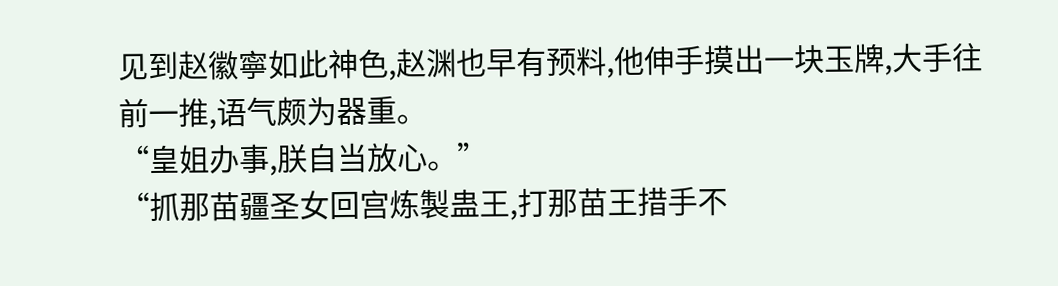见到赵徽寧如此神色,赵渊也早有预料,他伸手摸出一块玉牌,大手往前一推,语气颇为器重。
“皇姐办事,朕自当放心。”
“抓那苗疆圣女回宫炼製蛊王,打那苗王措手不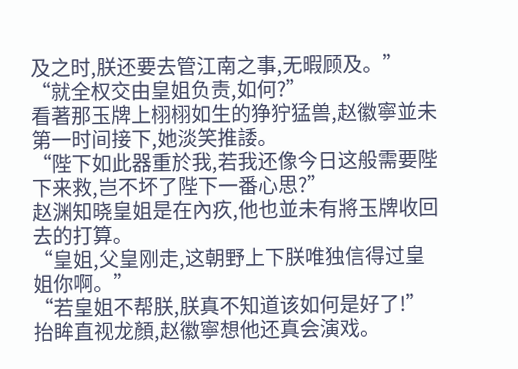及之时,朕还要去管江南之事,无暇顾及。”
“就全权交由皇姐负责,如何?”
看著那玉牌上栩栩如生的狰狞猛兽,赵徽寧並未第一时间接下,她淡笑推諉。
“陛下如此器重於我,若我还像今日这般需要陛下来救,岂不坏了陛下一番心思?”
赵渊知晓皇姐是在內疚,他也並未有將玉牌收回去的打算。
“皇姐,父皇刚走,这朝野上下朕唯独信得过皇姐你啊。”
“若皇姐不帮朕,朕真不知道该如何是好了!”
抬眸直视龙顏,赵徽寧想他还真会演戏。